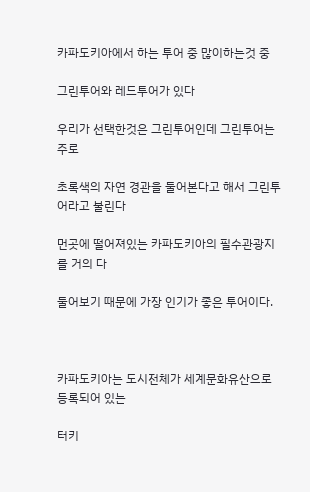카파도키아에서 하는 투어 중 많이하는것 중

그린투어와 레드투어가 있다

우리가 선택한것은 그린투어인데 그린투어는 주로

초록색의 자연 경관을 둘어본다고 해서 그린투어라고 불린다

먼곳에 떨어져있는 카파도키아의 필수관광지를 거의 다

둘어보기 때문에 가장 인기가 좋은 투어이다.



카파도키아는 도시전체가 세계문화유산으로 등록되어 있는

터키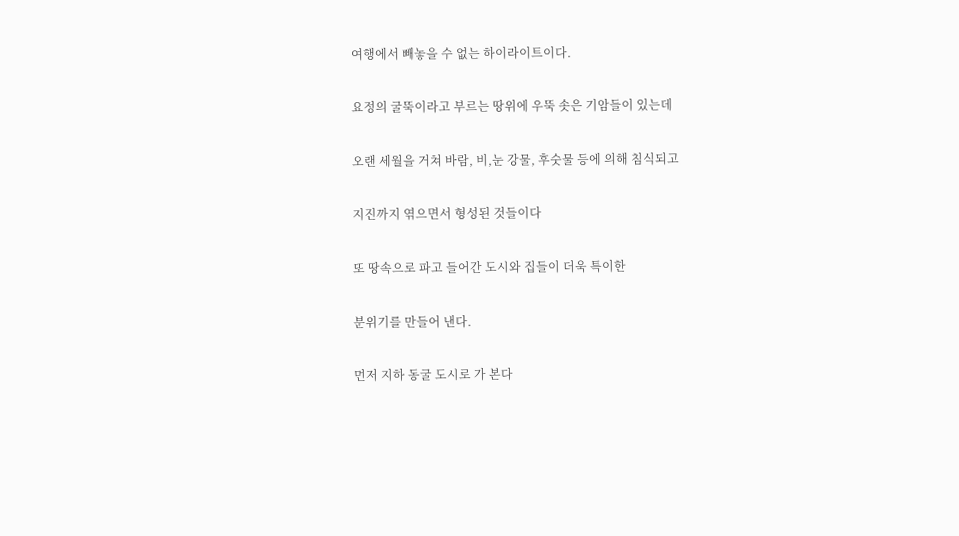여행에서 빼놓을 수 없는 하이라이트이다.

요정의 굴뚝이라고 부르는 땅위에 우뚝 솟은 기암들이 있는데

오랜 세월을 거쳐 바람, 비,눈 강물, 후숫물 등에 의해 침식되고

지진까지 엮으면서 형성된 것들이다

또 땅속으로 파고 들어간 도시와 집들이 더욱 특이한

분위기를 만들어 낸다.

먼저 지하 동굴 도시로 가 본다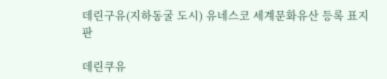데린구유(지하동굴 도시) 유네스코 세계문화유산 등록 표지판

데린쿠유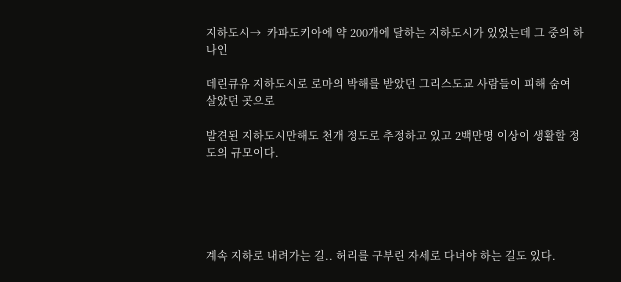지하도시→  카파도키아에 약 200개에 달하는 지하도시가 있었는데 그 중의 하나인

데린큐유 지하도시로 로마의 박해를 받았던 그리스도교 사람들이 피해 숨여 살았던 곳으로

발견된 지하도시만해도 천개 정도로 추정하고 있고 2백만명 이상이 생활할 정도의 규모이다.





계속 지하로 내려가는 길.. 허리를 구부린 자세로 다녀야 하는 길도 있다.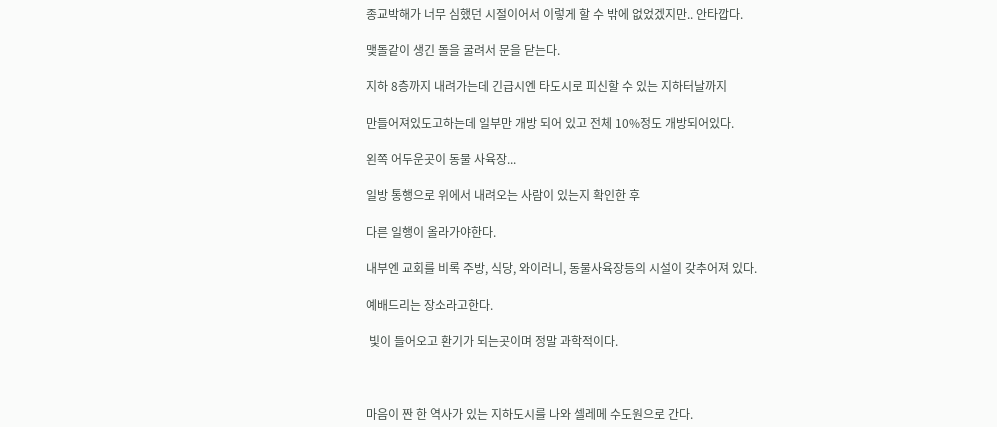종교박해가 너무 심했던 시절이어서 이렇게 할 수 밖에 없었겠지만.. 안타깝다.

맺돌같이 생긴 돌을 굴려서 문을 닫는다.

지하 8층까지 내려가는데 긴급시엔 타도시로 피신할 수 있는 지하터날까지

만들어져있도고하는데 일부만 개방 되어 있고 전체 10%정도 개방되어있다.

왼쪽 어두운곳이 동물 사육장...

일방 통행으로 위에서 내려오는 사람이 있는지 확인한 후

다른 일행이 올라가야한다.

내부엔 교회를 비록 주방, 식당, 와이러니, 동물사육장등의 시설이 갖추어져 있다.

예배드리는 장소라고한다.

 빛이 들어오고 환기가 되는곳이며 정말 과학적이다.



마음이 짠 한 역사가 있는 지하도시를 나와 셀레메 수도원으로 간다.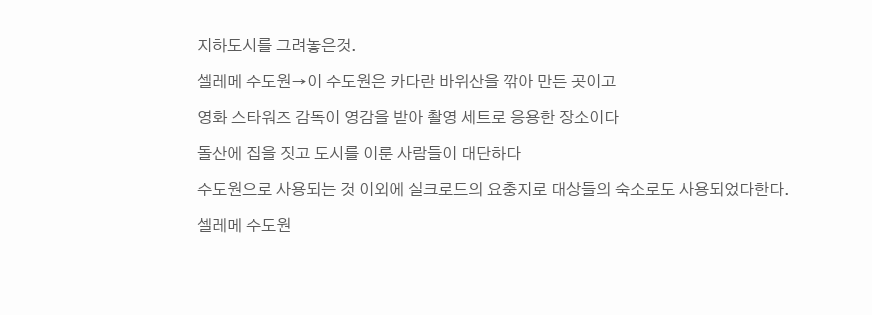지하도시를 그려놓은것.

셀레메 수도원→이 수도원은 카다란 바위산을 깎아 만든 곳이고

영화 스타워즈 감독이 영감을 받아 촬영 세트로 응용한 장소이다

돌산에 집을 짓고 도시를 이룬 사람들이 대단하다

수도원으로 사용되는 것 이외에 실크로드의 요충지로 대상들의 숙소로도 사용되었다한다.

셀레메 수도원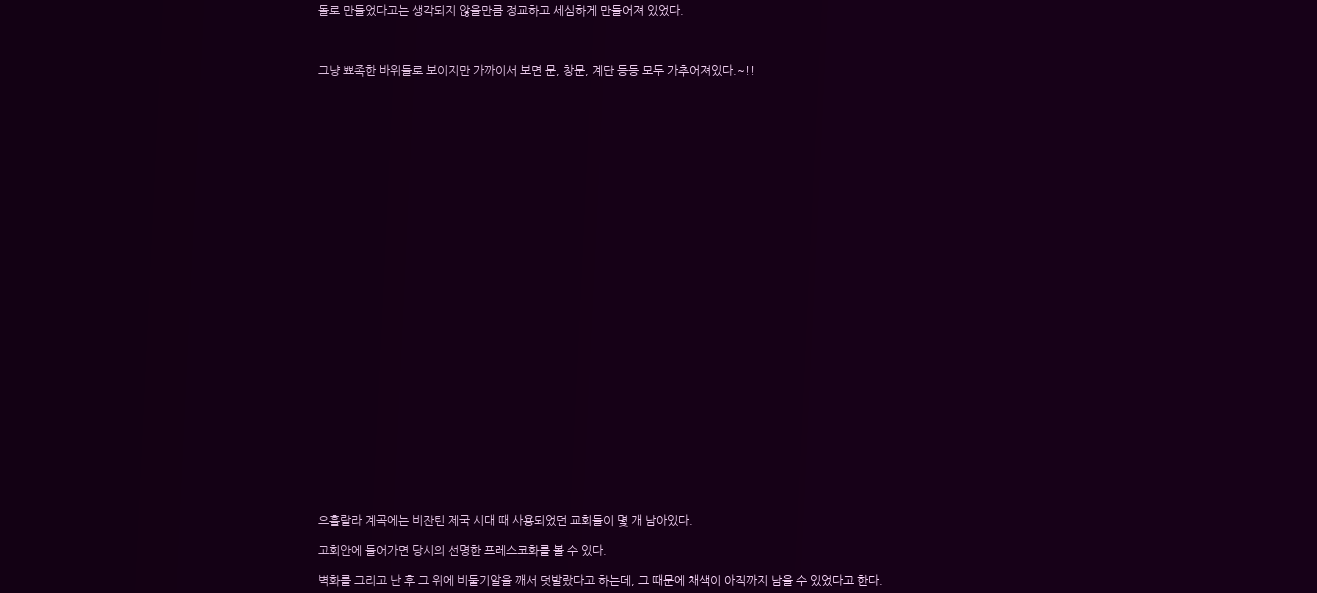돌로 만들었다고는 생각되지 않을만큼 정교하고 세심하게 만들어져 있었다.



그냥 뾰족한 바위들로 보이지만 가까이서 보면 문, 창문, 계단 등등 모두 가추어져있다.~!!





























으흘랄라 계곡에는 비잔틴 제국 시대 때 사용되었던 교회들이 몇 개 남아있다.

고회안에 들어가면 당시의 선명한 프레스코화를 볼 수 있다.

벽화를 그리고 난 후 그 위에 비둘기알을 깨서 덧발랐다고 하는데, 그 때문에 채색이 아직까지 남을 수 있었다고 한다.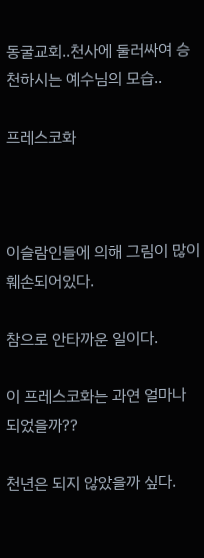동굴교회..천사에 둘러싸여 승천하시는 예수님의 모습..

프레스코화



이슬람인들에 의해 그림이 많이 훼손되어있다.

참으로 안타까운 일이다.

이 프레스코화는 과연 얼마나 되었을까??

천년은 되지 않았을까 싶다.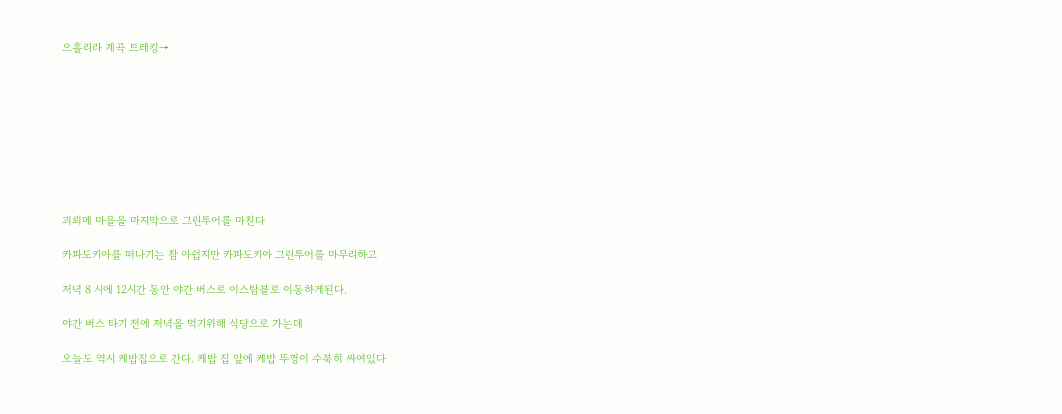으흘리라 계곡 트레킹→









괴뢰메 마을을 마지막으로 그린투어를 마친다

카파도키아를 떠나기는 참 아쉽지만 카파도키아 그린투어를 마무리하고

저녁 8 시에 12시간 동안 야간 버스로 이스탐블로 이동하게된다.

야간 버스 타기 전에 저녁을 먹기위해 식당으로 가는데

오늘도 역시 케밥집으로 간다. 케밥 집 앞에 케밥 뚜껑이 수북히 싸여있다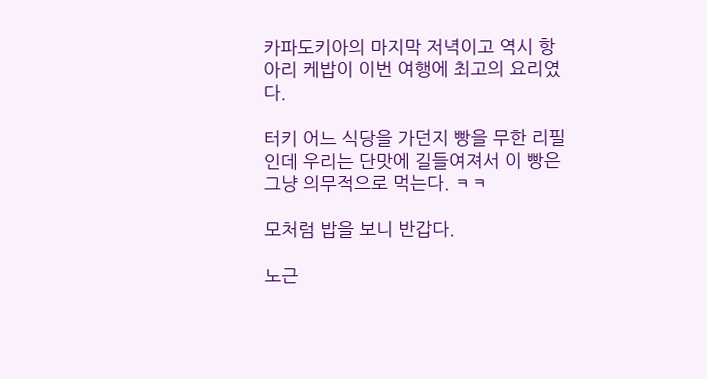카파도키아의 마지막 저녁이고 역시 항아리 케밥이 이번 여행에 최고의 요리였다.

터키 어느 식당을 가던지 빵을 무한 리필인데 우리는 단맛에 길들여져서 이 빵은 그냥 의무적으로 먹는다. ㅋㅋ

모처럼 밥을 보니 반갑다.

노근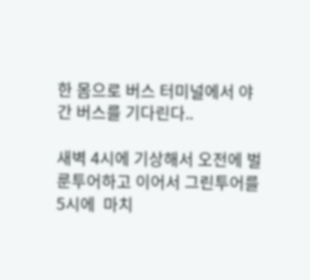한 몸으로 버스 터미널에서 야간 버스를 기다린다..

새벽 4시에 기상해서 오전에 벌룬투어하고 이어서 그린투어를 5시에  마치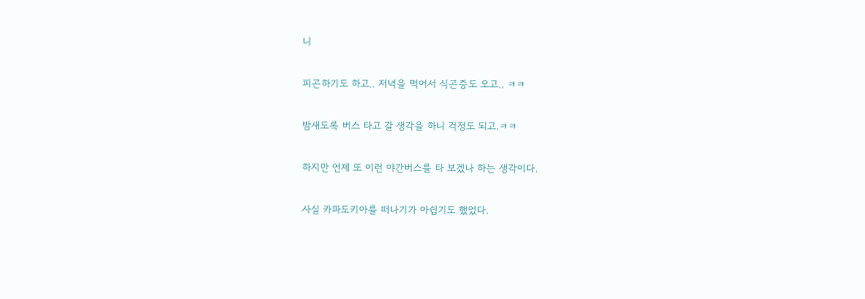니

피곤하기도 하고.. 저녁을 먹어서 식곤증도 오고.. ㅋㅋ

밤새도록 버스 타고 갈 생각을 하니 걱정도 되고.ㅋㅋ

하지만 언제 또 이런 야간버스를 타 보겠나 하는 생각이다.

사실 카파도키아를 떠나기가 아쉽기도 했었다.